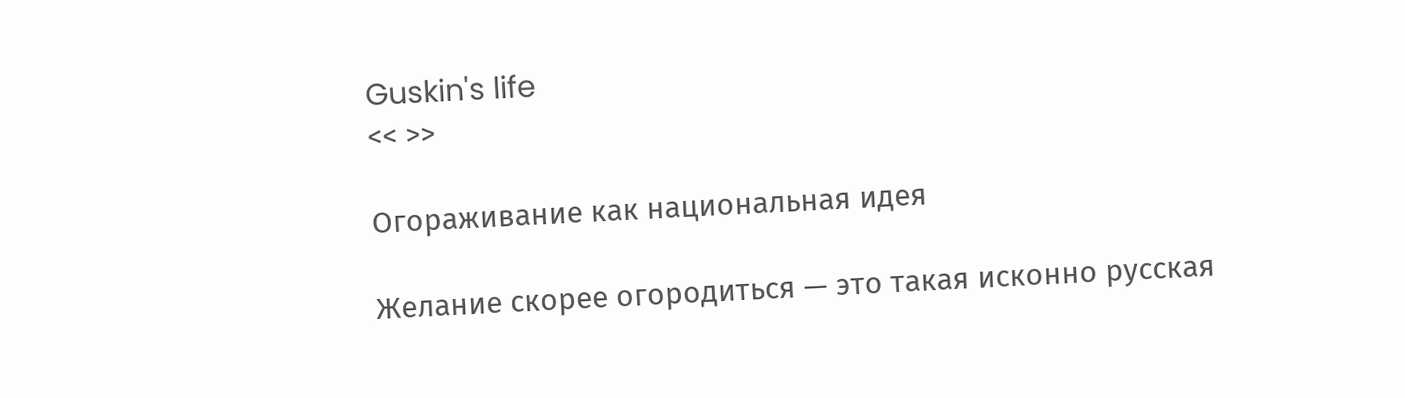Guskin's life
<< >>

Огораживание как национальная идея

Желание скорее огородиться — это такая исконно русская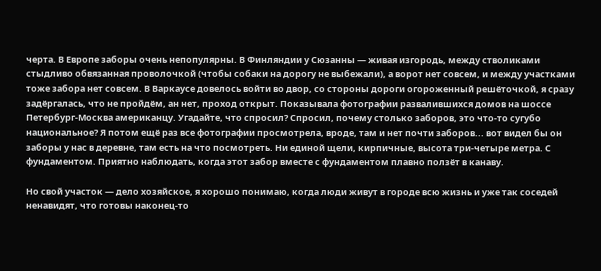черта. В Европе заборы очень непопулярны. В Финляндии у Сюзанны — живая изгородь, между стволиками стыдливо обвязанная проволочкой (чтобы собаки на дорогу не выбежали), а ворот нет совсем, и между участками тоже забора нет совсем. В Варкаусе довелось войти во двор, со стороны дороги огороженный решёточкой, я сразу задёргалась, что не пройдём, ан нет, проход открыт. Показывала фотографии развалившихся домов на шоссе Петербург-Москва американцу. Угадайте, что спросил? Спросил, почему столько заборов, это что-то сугубо национальное? Я потом ещё раз все фотографии просмотрела, вроде, там и нет почти заборов... вот видел бы он заборы у нас в деревне, там есть на что посмотреть. Ни единой щели, кирпичные, высота три-четыре метра. С фундаментом. Приятно наблюдать, когда этот забор вместе с фундаментом плавно ползёт в канаву.

Но свой участок — дело хозяйское, я хорошо понимаю, когда люди живут в городе всю жизнь и уже так соседей ненавидят, что готовы наконец-то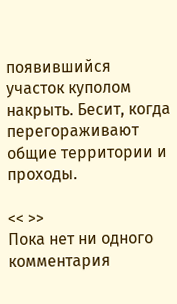появившийся участок куполом накрыть. Бесит, когда перегораживают общие территории и проходы.

<< >>
Пока нет ни одного комментария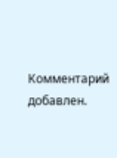Комментарий добавлен.